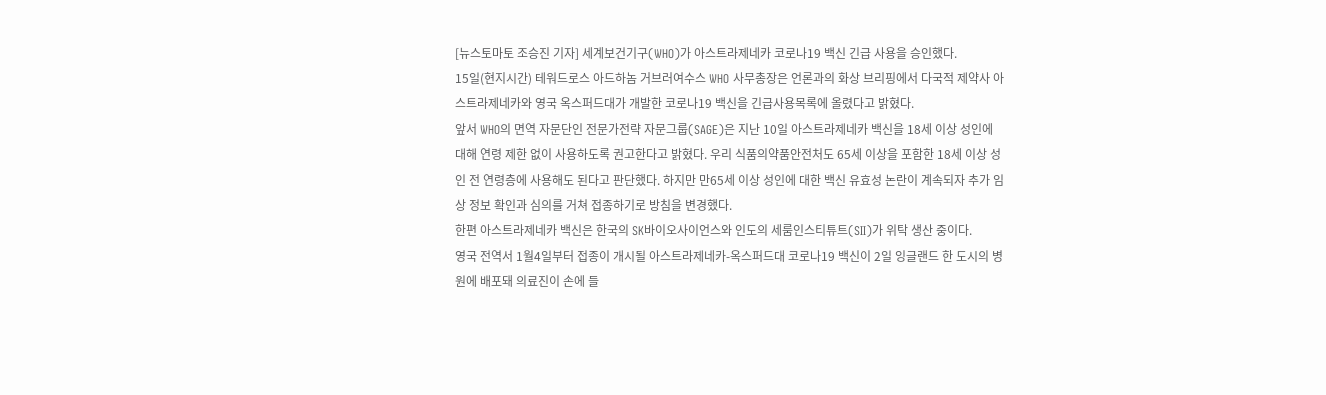[뉴스토마토 조승진 기자] 세계보건기구(WHO)가 아스트라제네카 코로나19 백신 긴급 사용을 승인했다.
15일(현지시간) 테워드로스 아드하놈 거브러여수스 WHO 사무총장은 언론과의 화상 브리핑에서 다국적 제약사 아스트라제네카와 영국 옥스퍼드대가 개발한 코로나19 백신을 긴급사용목록에 올렸다고 밝혔다.
앞서 WHO의 면역 자문단인 전문가전략 자문그룹(SAGE)은 지난 10일 아스트라제네카 백신을 18세 이상 성인에 대해 연령 제한 없이 사용하도록 권고한다고 밝혔다. 우리 식품의약품안전처도 65세 이상을 포함한 18세 이상 성인 전 연령층에 사용해도 된다고 판단했다. 하지만 만65세 이상 성인에 대한 백신 유효성 논란이 계속되자 추가 임상 정보 확인과 심의를 거쳐 접종하기로 방침을 변경했다.
한편 아스트라제네카 백신은 한국의 SK바이오사이언스와 인도의 세룸인스티튜트(SII)가 위탁 생산 중이다.
영국 전역서 1월4일부터 접종이 개시될 아스트라제네카-옥스퍼드대 코로나19 백신이 2일 잉글랜드 한 도시의 병원에 배포돼 의료진이 손에 들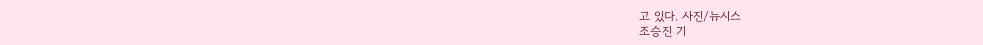고 있다. 사진/뉴시스
조승진 기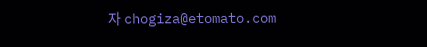자 chogiza@etomato.com